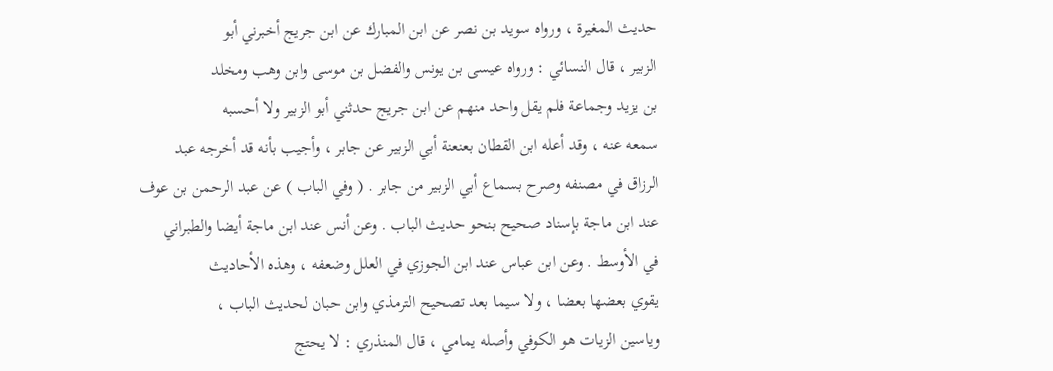حديث المغيرة ، ورواه سويد بن نصر عن ابن المبارك عن ابن جريج أخبرني أبو
الزبير ، قال النسائي : ورواه عيسى بن يونس والفضل بن موسى وابن وهب ومخلد
بن يزيد وجماعة فلم يقل واحد منهم عن ابن جريج حدثني أبو الزبير ولا أحسبه
سمعه عنه ، وقد أعله ابن القطان بعنعنة أبي الزبير عن جابر ، وأجيب بأنه قد أخرجه عبد
الرزاق في مصنفه وصرح بسماع أبي الزبير من جابر . ( وفي الباب ) عن عبد الرحمن بن عوف
عند ابن ماجة بإسناد صحيح بنحو حديث الباب . وعن أنس عند ابن ماجة أيضا والطبراني
في الأوسط . وعن ابن عباس عند ابن الجوزي في العلل وضعفه ، وهذه الأحاديث
يقوي بعضها بعضا ، ولا سيما بعد تصحيح الترمذي وابن حبان لحديث الباب ،
وياسين الزيات هو الكوفي وأصله يمامي ، قال المنذري : لا يحتج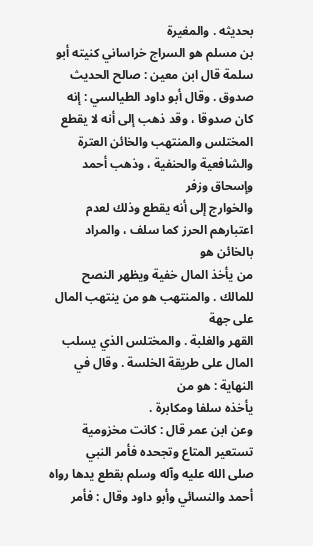بحديثه . والمغيرة
بن مسلم هو السراج خراساني كنيته أبو سلمة قال ابن معين : صالح الحديث
صدوق . وقال أبو داود الطيالسي : إنه كان صدوقا ، وقد ذهب إلى أنه لا يقطع
المختلس والمنتهب والخائن العترة والشافعية والحنفية ، وذهب أحمد وإسحاق وزفر
والخوارج إلى أنه يقطع وذلك لعدم اعتبارهم الحرز كما سلف ، والمراد بالخائن هو
من يأخذ المال خفية ويظهر النصح للمالك . والمنتهب هو من ينتهب المال على جهة
القهر والغلبة . والمختلس الذي يسلب المال على طريقة الخلسة . وقال في النهاية : هو من
يأخذه سلفا ومكابرة .
وعن ابن عمر قال : كانت مخزومية تستعير المتاع وتجحده فأمر النبي
صلى الله عليه وآله وسلم بقطع يدها رواه أحمد والنسائي وأبو داود وقال : فأمر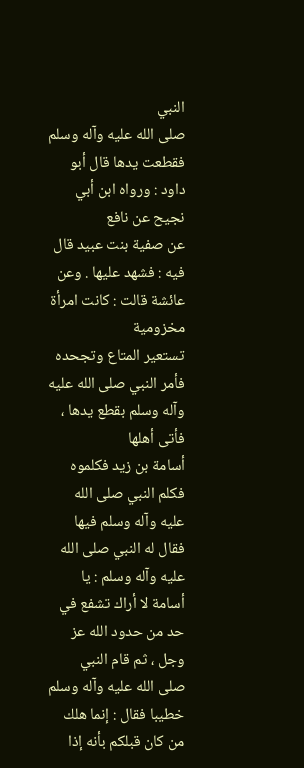النبي
صلى الله عليه وآله وسلم فقطعت يدها قال أبو داود : ورواه ابن أبي نجيح عن نافع
عن صفية بنت عبيد قال فيه : فشهد عليها . وعن عائشة قالت : كانت امرأة مخزومية
تستعير المتاع وتجحده فأمر النبي صلى الله عليه وآله وسلم بقطع يدها ، فأتى أهلها
أسامة بن زيد فكلموه فكلم النبي صلى الله عليه وآله وسلم فيها فقال له النبي صلى الله
عليه وآله وسلم : يا أسامة لا أراك تشفع في حد من حدود الله عز وجل ، ثم قام النبي
صلى الله عليه وآله وسلم خطيبا فقال : إنما هلك من كان قبلكم بأنه إذا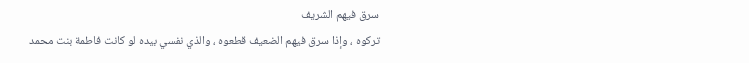سرق فيهم الشريف
تركوه ، وإذا سرق فيهم الضعيف قطعوه ، والذي نفسي بيده لو كانت فاطمة بنت محمد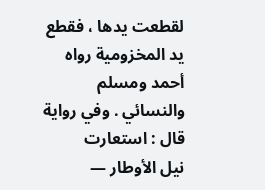لقطعت يدها ، فقطع يد المخزومية رواه أحمد ومسلم والنسائي . وفي رواية قال : استعارت
نيل الأوطار —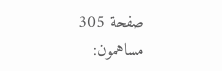صفحة 305
مساهمون: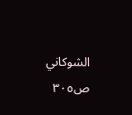الشوكاني
ص٣٠٥